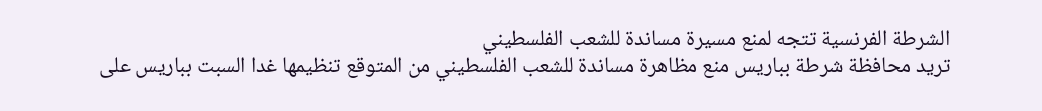الشرطة الفرنسية تتجه لمنع مسيرة مساندة للشعب الفلسطيني
تريد محافظة شرطة بباريس منع مظاهرة مساندة للشعب الفلسطيني من المتوقع تنظيمها غدا السبت بباريس على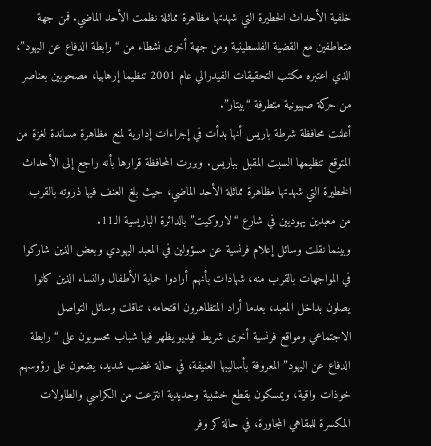خلفية الأحداث الخطيرة التي شهدتها مظاهرة مماثلة نظمت الأحد الماضي. فمن جهة متعاطفين مع القضية الفلسطينية ومن جهة أخرى نشطاء من “رابطة الدفاع عن اليهود”، الذي اعتبره مكتب التحقيقات الفيدرالي عام 2001 تنظيما إرهابيا، مصحوبين بعناصر من حركة صهيونية متطرفة “بيتار”.
أعلنت محافظة شرطة باريس أنها بدأت في إجراءات إدارية لمنع مظاهرة مساندة لغزة من المتوقع تنظيمها السبت المقبل بباريس. وبررت المحافظة قرارها بأنه راجع إلى الأحداث الخطيرة التي شهدتها مظاهرة مماثلة الأحد الماضي، حيث بلغ العنف فيها ذروته بالقرب من معبدين يهوديين في شارع “لاروكيت” بالدائرة الباريسية الـ11.
وبينما نقلت وسائل إعلام فرنسية عن مسؤولين في المعبد اليهودي وبعض الذين شاركوا في المواجهات بالقرب منه، شهادات بأنهم أرادوا حماية الأطفال والنساء الذين كانوا يصلون بداخل المعبد، بعدما أراد المتظاهرون اقتحامه، تناقلت وسائل التواصل الاجتماعي ومواقع فرنسية أخرى شريط فيديو يظهر فيها شباب محسوبون على “رابطة الدفاع عن اليهود” المعروفة بأساليبها العنيفة، في حالة غضب شديد، يضعون على رؤوسهم خوذات واقية، ويمسكون بقطع خشبية وحديدية انتزعت من الكراسي والطاولات المكسرة للمقاهي المجاورة، في حالة كر وفر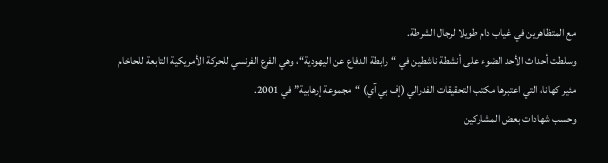مع المتظاهرين في غياب دام طويلا لرجال الشرطة.
وسلطت أحداث الأحد الضوء على أنشطة ناشطين في “رابطة الدفاع عن اليهودية“، وهي الفرع الفرنسي للحركة الأمريكية التابعة للحاخام مئير كهانا، التي اعتبرها مكتب التحقيقات الفدرالي (إف بي آي) “مجموعة إرهابية” في 2001.
وحسب شهادات بعض المشاركين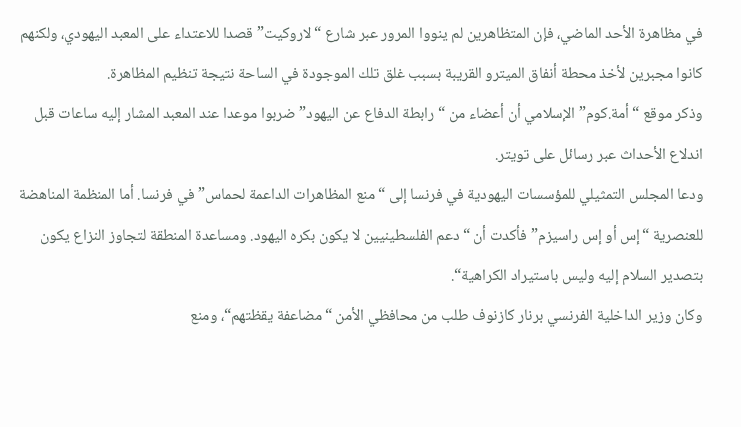في مظاهرة الأحد الماضي، فإن المتظاهرين لم ينووا المرور عبر شارع “لاروكيت” قصدا للاعتداء على المعبد اليهودي، ولكنهم كانوا مجبرين لأخذ محطة أنفاق الميترو القريبة بسبب غلق تلك الموجودة في الساحة نتيجة تنظيم المظاهرة.
وذكر موقع “أمة.كوم” الإسلامي أن أعضاء من “رابطة الدفاع عن اليهود” ضربوا موعدا عند المعبد المشار إليه ساعات قبل اندلاع الأحداث عبر رسائل على تويتر.
ودعا المجلس التمثيلي للمؤسسات اليهودية في فرنسا إلى “منع المظاهرات الداعمة لحماس” في فرنسا. أما المنظمة المناهضة للعنصرية “إس أو إس راسيزم” فأكدت أن “دعم الفلسطينيين لا يكون بكره اليهود. ومساعدة المنطقة لتجاوز النزاع يكون بتصدير السلام إليه وليس باستيراد الكراهية“.
وكان وزير الداخلية الفرنسي برنار كازنوف طلب من محافظي الأمن “مضاعفة يقظتهم“، ومنع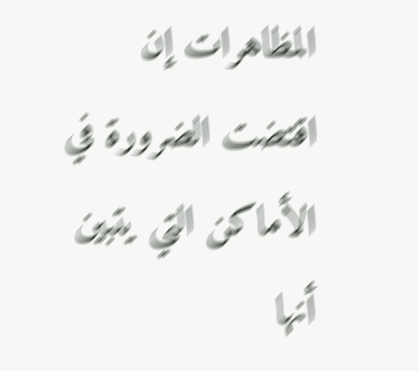المظاهرات إن اقتضت الضرورة في الأماكن التي يتبين أنها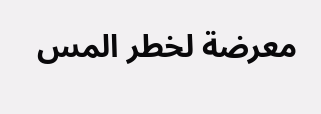معرضة لخطر المس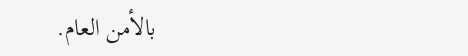بالأمن العام.